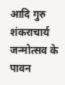आदि गुरु शंकराचार्य जन्मोत्सव के पावन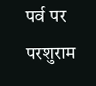पर्व पर परशुराम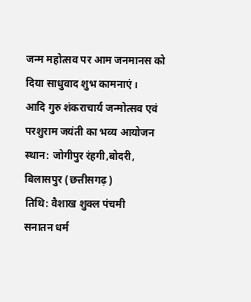जन्म महोत्सव पर आम जनमानस को दिया साधुवाद शुभ कामनाएं।
आदि गुरु शंकराचार्य जन्मोत्सव एवं परशुराम जयंती का भव्य आयोजन
स्थान: जोगीपुर रंहगी,बोदरी, बिलासपुर (छत्तीसगढ़)
तिथि: वैशाख शुक्ल पंचमी
सनातन धर्म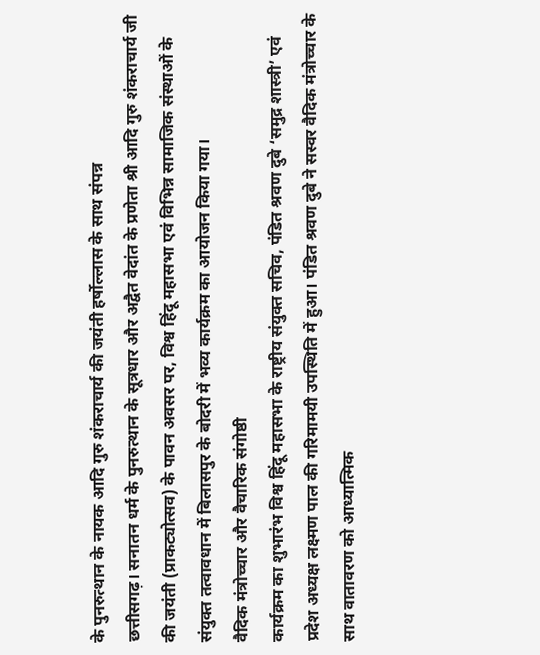के पुनरुत्थान के नायक आदि गुरु शंकराचार्य की जयंती हर्षोल्लास के साथ संपन्न
छत्तीसगढ़। सनातन धर्म के पुनरुत्थान के सूत्रधार और अद्वैत वेदांत के प्रणेता श्री आदि गुरु शंकराचार्य जी की जयंती (प्राकट्योत्सव) के पावन अवसर पर, विश्व हिंदू महासभा एवं विभिन्न सामाजिक संस्थाओं के संयुक्त तत्वावधान में बिलासपुर के बोदरी में भव्य कार्यक्रम का आयोजन किया गया।
वैदिक मंत्रोच्चार और वैचारिक संगोष्ठी
कार्यक्रम का शुभारंभ विश्व हिंदू महासभा के राष्ट्रीय संयुक्त सचिव, पंडित श्रवण दुबे ‘समुद्र शास्त्री’ एवं प्रदेश अध्यक्ष लक्ष्मण पाल की गरिमामयी उपस्थिति में हुआ। पंडित श्रवण दुबे ने सस्वर वैदिक मंत्रोच्चार के साथ वातावरण को आध्यात्मिक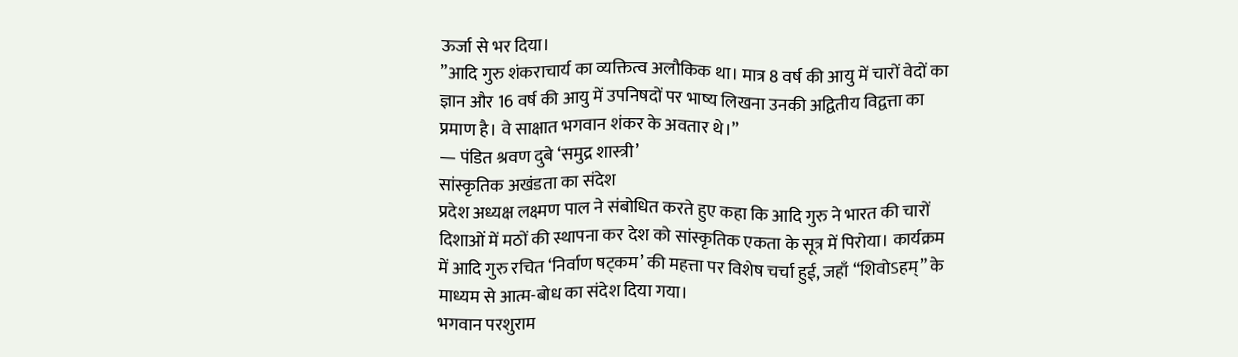ऊर्जा से भर दिया।
”आदि गुरु शंकराचार्य का व्यक्तित्व अलौकिक था। मात्र 8 वर्ष की आयु में चारों वेदों का ज्ञान और 16 वर्ष की आयु में उपनिषदों पर भाष्य लिखना उनकी अद्वितीय विद्वत्ता का प्रमाण है। वे साक्षात भगवान शंकर के अवतार थे।”
— पंडित श्रवण दुबे ‘समुद्र शास्त्री’
सांस्कृतिक अखंडता का संदेश
प्रदेश अध्यक्ष लक्ष्मण पाल ने संबोधित करते हुए कहा कि आदि गुरु ने भारत की चारों दिशाओं में मठों की स्थापना कर देश को सांस्कृतिक एकता के सूत्र में पिरोया। कार्यक्रम में आदि गुरु रचित ‘निर्वाण षट्कम’ की महत्ता पर विशेष चर्चा हुई, जहाँ “शिवोऽहम्” के माध्यम से आत्म-बोध का संदेश दिया गया।
भगवान परशुराम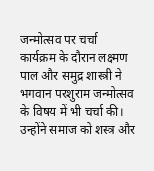जन्मोत्सव पर चर्चा
कार्यक्रम के दौरान लक्ष्मण पाल और समुद्र शास्त्री ने भगवान परशुराम जन्मोत्सव के विषय में भी चर्चा की। उन्होंने समाज को शस्त्र और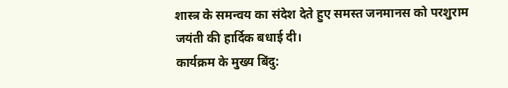शास्त्र के समन्वय का संदेश देते हुए समस्त जनमानस को परशुराम जयंती की हार्दिक बधाई दी।
कार्यक्रम के मुख्य बिंदु: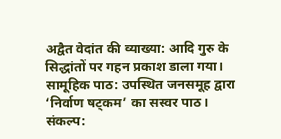अद्वैत वेदांत की व्याख्या: आदि गुरु के सिद्धांतों पर गहन प्रकाश डाला गया।
सामूहिक पाठ: उपस्थित जनसमूह द्वारा ‘निर्वाण षट्कम’ का सस्वर पाठ।
संकल्प: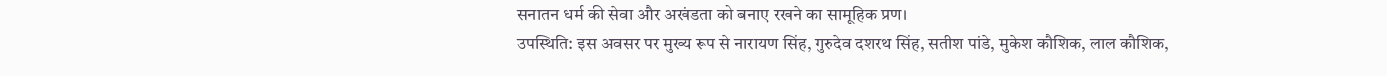सनातन धर्म की सेवा और अखंडता को बनाए रखने का सामूहिक प्रण।
उपस्थिति: इस अवसर पर मुख्य रूप से नारायण सिंह, गुरुदेव दशरथ सिंह, सतीश पांडे, मुकेश कौशिक, लाल कौशिक,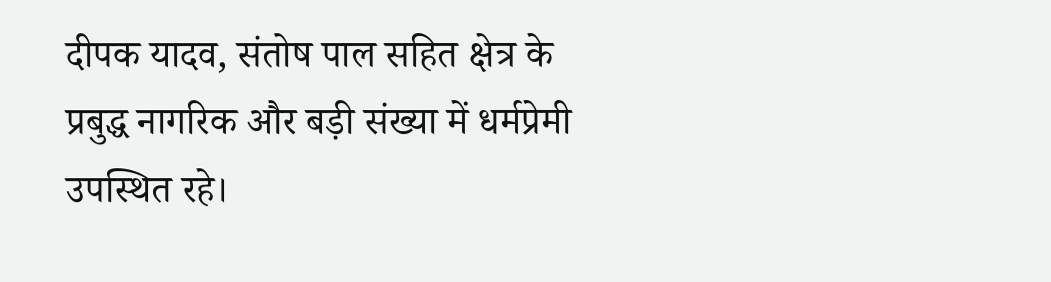दीपक यादव, संतोष पाल सहित क्षेत्र के प्रबुद्ध नागरिक और बड़ी संख्या में धर्मप्रेमी उपस्थित रहे।